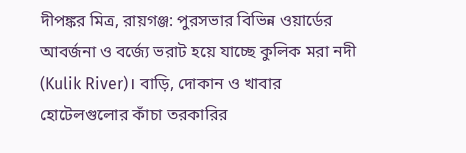দীপঙ্কর মিত্র, রায়গঞ্জ: পুরসভার বিভিন্ন ওয়ার্ডের আবর্জনা ও বর্জ্যে ভরাট হয়ে যাচ্ছে কুলিক মরা নদী (Kulik River)। বাড়ি, দোকান ও খাবার হোটেলগুলোর কাঁচা তরকারির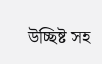উচ্ছিষ্ট সহ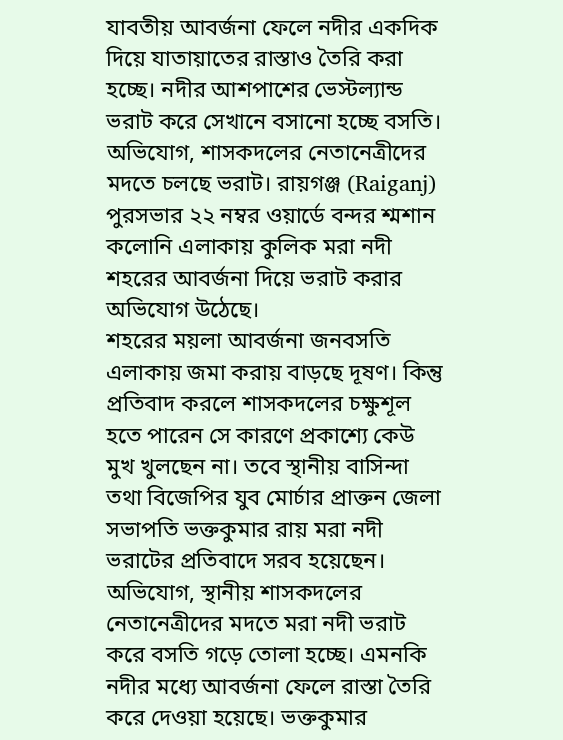যাবতীয় আবর্জনা ফেলে নদীর একদিক দিয়ে যাতায়াতের রাস্তাও তৈরি করা হচ্ছে। নদীর আশপাশের ভেস্টল্যান্ড ভরাট করে সেখানে বসানো হচ্ছে বসতি।
অভিযোগ, শাসকদলের নেতানেত্রীদের মদতে চলছে ভরাট। রায়গঞ্জ (Raiganj) পুরসভার ২২ নম্বর ওয়ার্ডে বন্দর শ্মশান কলোনি এলাকায় কুলিক মরা নদী শহরের আবর্জনা দিয়ে ভরাট করার অভিযোগ উঠেছে।
শহরের ময়লা আবর্জনা জনবসতি এলাকায় জমা করায় বাড়ছে দূষণ। কিন্তু প্রতিবাদ করলে শাসকদলের চক্ষুশূল হতে পারেন সে কারণে প্রকাশ্যে কেউ মুখ খুলছেন না। তবে স্থানীয় বাসিন্দা তথা বিজেপির যুব মোর্চার প্রাক্তন জেলা সভাপতি ভক্তকুমার রায় মরা নদী ভরাটের প্রতিবাদে সরব হয়েছেন। অভিযোগ, স্থানীয় শাসকদলের নেতানেত্রীদের মদতে মরা নদী ভরাট করে বসতি গড়ে তোলা হচ্ছে। এমনকি নদীর মধ্যে আবর্জনা ফেলে রাস্তা তৈরি করে দেওয়া হয়েছে। ভক্তকুমার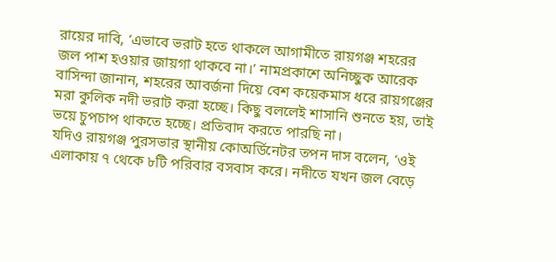রায়ের দাবি, ‘এভাবে ভরাট হতে থাকলে আগামীতে রায়গঞ্জ শহরের জল পাশ হওয়ার জায়গা থাকবে না।’ নামপ্রকাশে অনিচ্ছুক আরেক বাসিন্দা জানান, শহরের আবর্জনা দিয়ে বেশ কয়েকমাস ধরে রায়গঞ্জের মরা কুলিক নদী ভরাট করা হচ্ছে। কিছু বললেই শাসানি শুনতে হয়, তাই ভয়ে চুপচাপ থাকতে হচ্ছে। প্রতিবাদ করতে পারছি না।
যদিও রায়গঞ্জ পুরসভার স্থানীয় কোঅর্ডিনেটর তপন দাস বলেন, ‘ওই এলাকায় ৭ থেকে ৮টি পরিবার বসবাস করে। নদীতে যখন জল বেড়ে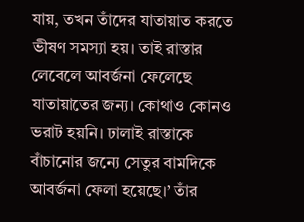যায়, তখন তাঁদের যাতায়াত করতে ভীষণ সমস্যা হয়। তাই রাস্তার লেবেলে আবর্জনা ফেলেছে যাতায়াতের জন্য। কোথাও কোনও ভরাট হয়নি। ঢালাই রাস্তাকে বাঁচানোর জন্যে সেতুর বামদিকে আবর্জনা ফেলা হয়েছে।’ তাঁর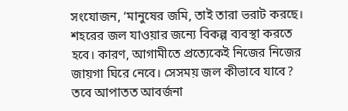সংযোজন, ‘মানুষের জমি, তাই তারা ভরাট করছে। শহরের জল যাওয়ার জন্যে বিকল্প ব্যবস্থা করতে হবে। কারণ, আগামীতে প্রত্যেকেই নিজের নিজের জায়গা ঘিরে নেবে। সেসময় জল কীভাবে যাবে? তবে আপাতত আবর্জনা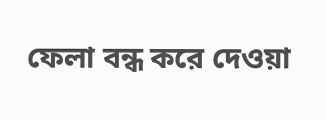ফেলা বন্ধ করে দেওয়া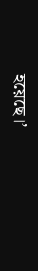হয়েছে।’